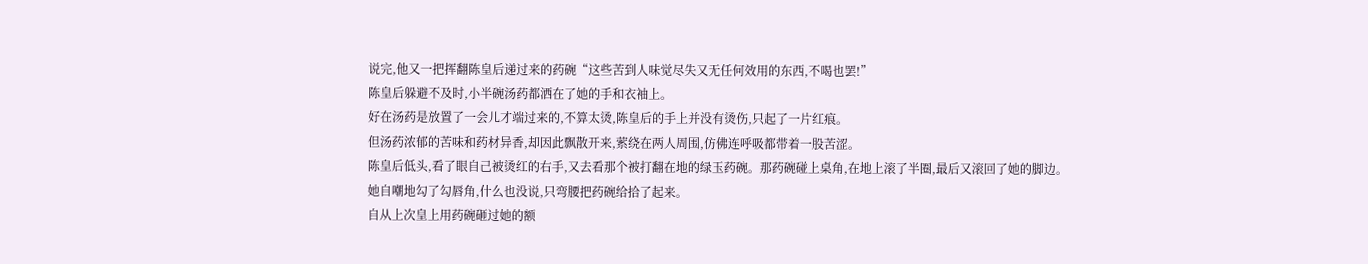说完,他又一把挥翻陈皇后递过来的药碗“这些苦到人味觉尽失又无任何效用的东西,不喝也罢!”
陈皇后躲避不及时,小半碗汤药都洒在了她的手和衣袖上。
好在汤药是放置了一会儿才端过来的,不算太烫,陈皇后的手上并没有烫伤,只起了一片红痕。
但汤药浓郁的苦味和药材异香,却因此飘散开来,萦绕在两人周围,仿佛连呼吸都带着一股苦涩。
陈皇后低头,看了眼自己被烫红的右手,又去看那个被打翻在地的绿玉药碗。那药碗碰上桌角,在地上滚了半圈,最后又滚回了她的脚边。
她自嘲地勾了勾唇角,什么也没说,只弯腰把药碗给拾了起来。
自从上次皇上用药碗砸过她的额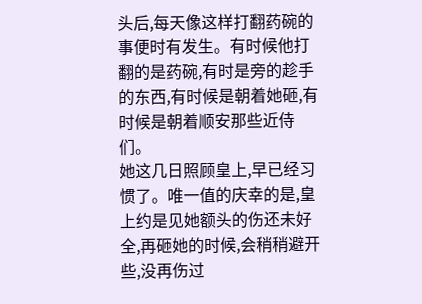头后,每天像这样打翻药碗的事便时有发生。有时候他打翻的是药碗,有时是旁的趁手的东西,有时候是朝着她砸,有时候是朝着顺安那些近侍们。
她这几日照顾皇上,早已经习惯了。唯一值的庆幸的是,皇上约是见她额头的伤还未好全,再砸她的时候,会稍稍避开些,没再伤过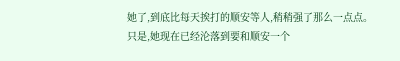她了,到底比每天挨打的顺安等人,稍稍强了那么一点点。
只是,她现在已经沦落到要和顺安一个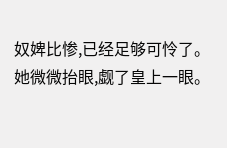奴婢比惨,已经足够可怜了。
她微微抬眼,觑了皇上一眼。